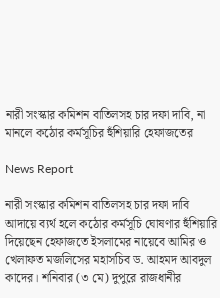নারী সংস্কার কমিশন বাতিলসহ চার দফা দাবি, না মানলে কঠোর কর্মসূচির হুঁশিয়ারি হেফাজতের

News Report

নারী সংস্কার কমিশন বাতিলসহ চার দফা দাবি আদায়ে ব্যর্থ হলে কঠোর কর্মসূচি ঘোষণার হুঁশিয়ারি দিয়েছেন হেফাজতে ইসলামের নায়েবে আমির ও খেলাফত মজলিসের মহাসচিব ড. আহমদ আবদুল কাদের। শনিবার (৩ মে) দুপুরে রাজধানীর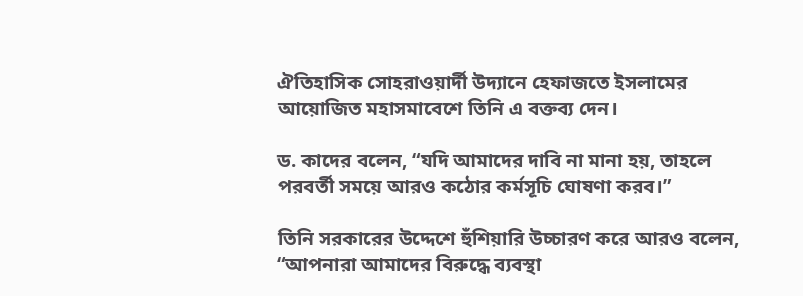ঐতিহাসিক সোহরাওয়ার্দী উদ্যানে হেফাজতে ইসলামের আয়োজিত মহাসমাবেশে তিনি এ বক্তব্য দেন।

ড. কাদের বলেন, “যদি আমাদের দাবি না মানা হয়, তাহলে পরবর্তী সময়ে আরও কঠোর কর্মসূচি ঘোষণা করব।”

তিনি সরকারের উদ্দেশে হুঁশিয়ারি উচ্চারণ করে আরও বলেন, “আপনারা আমাদের বিরুদ্ধে ব্যবস্থা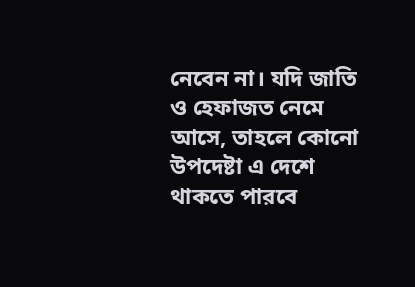নেবেন না। যদি জাতি ও হেফাজত নেমে আসে, তাহলে কোনো উপদেষ্টা এ দেশে থাকতে পারবে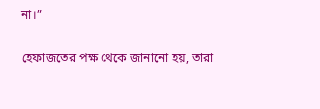না।”

হেফাজতের পক্ষ থেকে জানানো হয়, তারা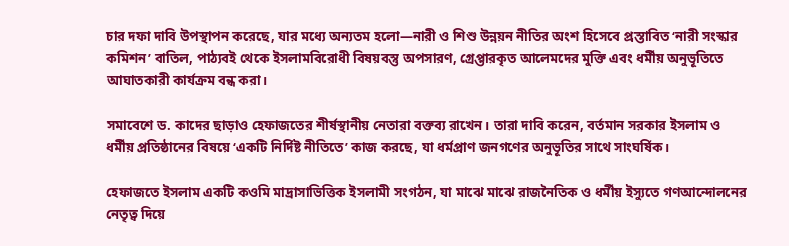চার দফা দাবি উপস্থাপন করেছে, যার মধ্যে অন্যতম হলো—নারী ও শিশু উন্নয়ন নীতির অংশ হিসেবে প্রস্তাবিত ‘নারী সংস্কার কমিশন’ বাতিল, পাঠ্যবই থেকে ইসলামবিরোধী বিষয়বস্তু অপসারণ, গ্রেপ্তারকৃত আলেমদের মুক্তি এবং ধর্মীয় অনুভূতিতে আঘাতকারী কার্যক্রম বন্ধ করা।

সমাবেশে ড. কাদের ছাড়াও হেফাজতের শীর্ষস্থানীয় নেতারা বক্তব্য রাখেন। তারা দাবি করেন, বর্তমান সরকার ইসলাম ও ধর্মীয় প্রতিষ্ঠানের বিষয়ে ‘একটি নির্দিষ্ট নীতিতে’ কাজ করছে, যা ধর্মপ্রাণ জনগণের অনুভূতির সাথে সাংঘর্ষিক।

হেফাজতে ইসলাম একটি কওমি মাদ্রাসাভিত্তিক ইসলামী সংগঠন, যা মাঝে মাঝে রাজনৈতিক ও ধর্মীয় ইস্যুতে গণআন্দোলনের নেতৃত্ব দিয়ে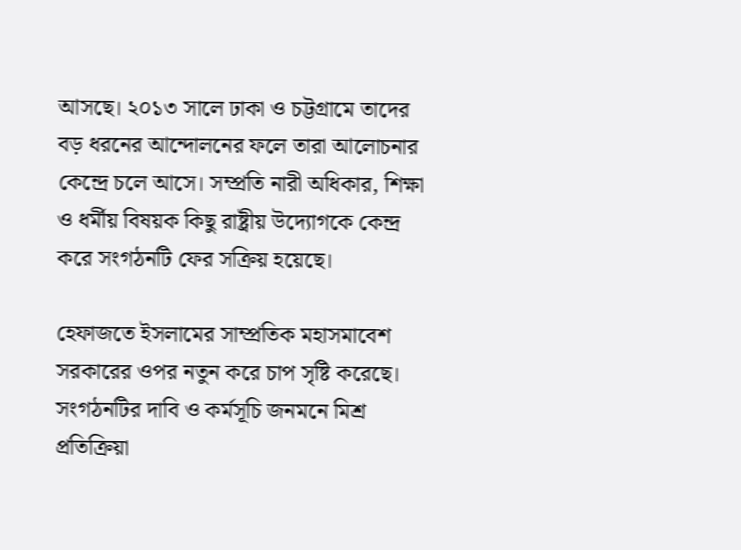আসছে। ২০১৩ সালে ঢাকা ও চট্টগ্রামে তাদের বড় ধরনের আন্দোলনের ফলে তারা আলোচনার কেন্দ্রে চলে আসে। সম্প্রতি নারী অধিকার, শিক্ষা ও ধর্মীয় বিষয়ক কিছু রাষ্ট্রীয় উদ্যোগকে কেন্দ্র করে সংগঠনটি ফের সক্রিয় হয়েছে।

হেফাজতে ইসলামের সাম্প্রতিক মহাসমাবেশ সরকারের ওপর নতুন করে চাপ সৃষ্টি করেছে। সংগঠনটির দাবি ও কর্মসূচি জনমনে মিশ্র প্রতিক্রিয়া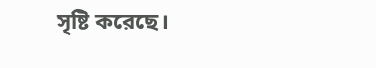সৃষ্টি করেছে।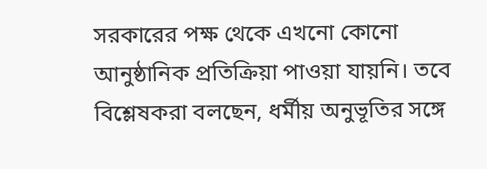সরকারের পক্ষ থেকে এখনো কোনো আনুষ্ঠানিক প্রতিক্রিয়া পাওয়া যায়নি। তবে বিশ্লেষকরা বলছেন, ধর্মীয় অনুভূতির সঙ্গে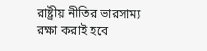রাষ্ট্রীয় নীতির ভারসাম্য রক্ষা করাই হবে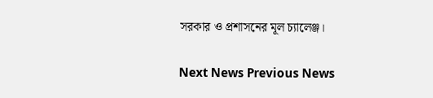সরকার ও প্রশাসনের মূল চ্যালেঞ্জ।

Next News Previous News